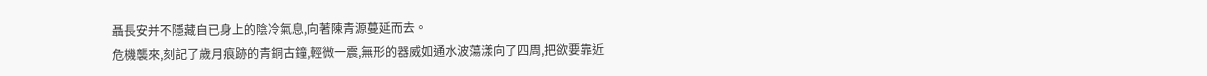聶長安并不隱藏自已身上的陰冷氣息,向著陳青源蔓延而去。
危機襲來,刻記了歲月痕跡的青銅古鐘,輕微一震,無形的器威如通水波蕩漾向了四周,把欲要靠近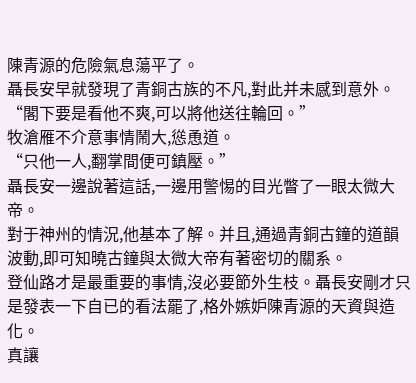陳青源的危險氣息蕩平了。
聶長安早就發現了青銅古族的不凡,對此并未感到意外。
“閣下要是看他不爽,可以將他送往輪回。”
牧滄雁不介意事情鬧大,慫恿道。
“只他一人,翻掌間便可鎮壓。”
聶長安一邊說著這話,一邊用警惕的目光瞥了一眼太微大帝。
對于神州的情況,他基本了解。并且,通過青銅古鐘的道韻波動,即可知曉古鐘與太微大帝有著密切的關系。
登仙路才是最重要的事情,沒必要節外生枝。聶長安剛才只是發表一下自已的看法罷了,格外嫉妒陳青源的天資與造化。
真讓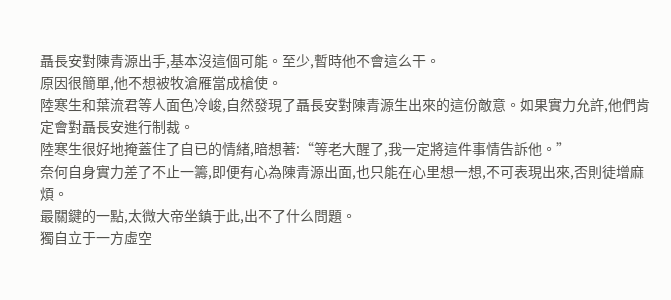聶長安對陳青源出手,基本沒這個可能。至少,暫時他不會這么干。
原因很簡單,他不想被牧滄雁當成槍使。
陸寒生和葉流君等人面色冷峻,自然發現了聶長安對陳青源生出來的這份敵意。如果實力允許,他們肯定會對聶長安進行制裁。
陸寒生很好地掩蓋住了自已的情緒,暗想著:“等老大醒了,我一定將這件事情告訴他。”
奈何自身實力差了不止一籌,即便有心為陳青源出面,也只能在心里想一想,不可表現出來,否則徒增麻煩。
最關鍵的一點,太微大帝坐鎮于此,出不了什么問題。
獨自立于一方虛空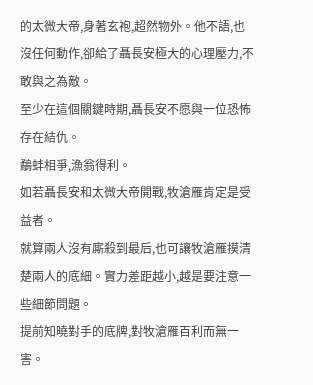的太微大帝,身著玄袍,超然物外。他不語,也沒任何動作,卻給了聶長安極大的心理壓力,不敢與之為敵。
至少在這個關鍵時期,聶長安不愿與一位恐怖存在結仇。
鷸蚌相爭,漁翁得利。
如若聶長安和太微大帝開戰,牧滄雁肯定是受益者。
就算兩人沒有廝殺到最后,也可讓牧滄雁摸清楚兩人的底細。實力差距越小,越是要注意一些細節問題。
提前知曉對手的底牌,對牧滄雁百利而無一害。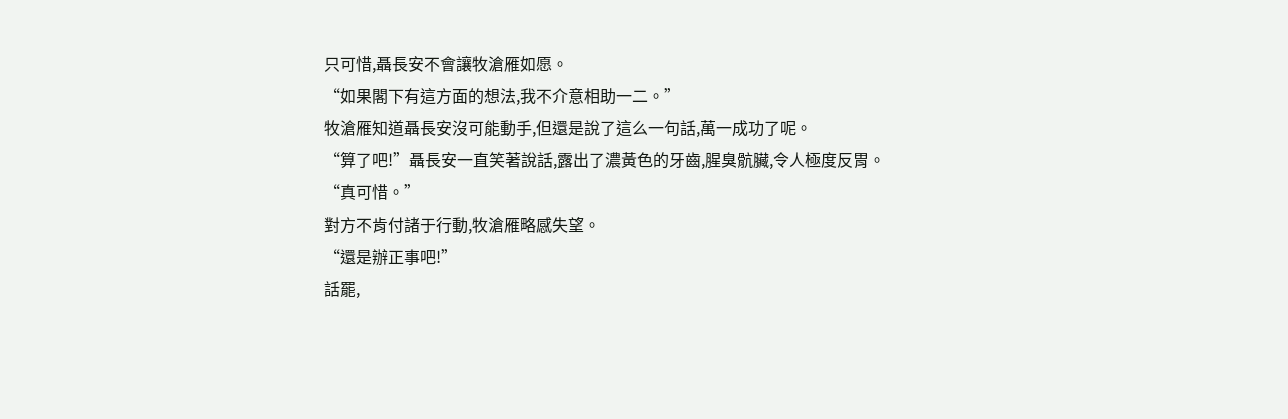只可惜,聶長安不會讓牧滄雁如愿。
“如果閣下有這方面的想法,我不介意相助一二。”
牧滄雁知道聶長安沒可能動手,但還是說了這么一句話,萬一成功了呢。
“算了吧!”聶長安一直笑著說話,露出了濃黃色的牙齒,腥臭骯臟,令人極度反胃。
“真可惜。”
對方不肯付諸于行動,牧滄雁略感失望。
“還是辦正事吧!”
話罷,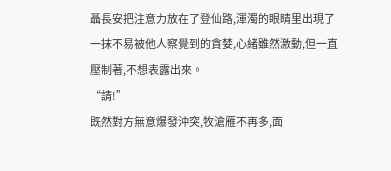聶長安把注意力放在了登仙路,渾濁的眼睛里出現了一抹不易被他人察覺到的貪婪,心緒雖然激動,但一直壓制著,不想表露出來。
“請!”
既然對方無意爆發沖突,牧滄雁不再多,面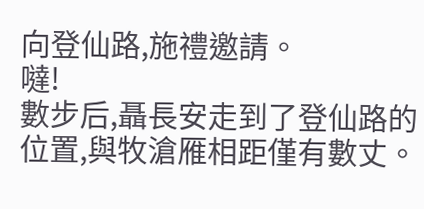向登仙路,施禮邀請。
噠!
數步后,聶長安走到了登仙路的位置,與牧滄雁相距僅有數丈。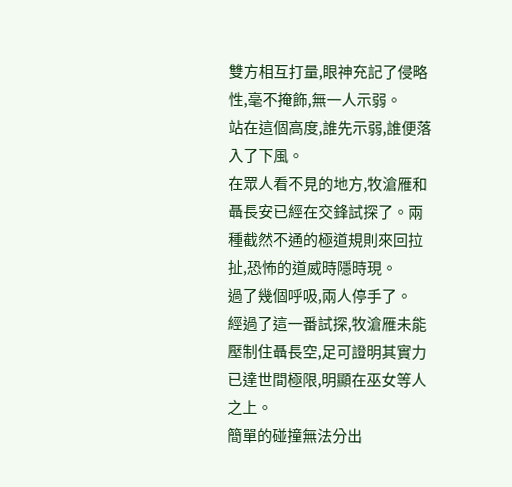雙方相互打量,眼神充記了侵略性,毫不掩飾,無一人示弱。
站在這個高度,誰先示弱,誰便落入了下風。
在眾人看不見的地方,牧滄雁和聶長安已經在交鋒試探了。兩種截然不通的極道規則來回拉扯,恐怖的道威時隱時現。
過了幾個呼吸,兩人停手了。
經過了這一番試探,牧滄雁未能壓制住聶長空,足可證明其實力已達世間極限,明顯在巫女等人之上。
簡單的碰撞無法分出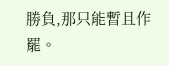勝負,那只能暫且作罷。